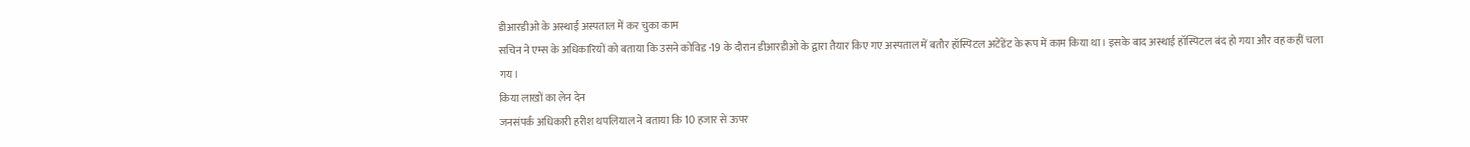डीआरडीओ के अस्थाई अस्पताल में कर चुका काम
सचिन ने एम्स के अधिकारियों को बताया कि उसने कोविड -19 के दौरान डीआरडीओ के द्वारा तैयार किए गए अस्पताल में बतौर हॉस्पिटल अटेंडेंट के रूप में काम किया था। इसके बाद अस्थाई हॉस्पिटल बंद हो गया और वह कहीं चला गय।
किया लाखों का लेन देन
जनसंपर्क अधिकारी हरीश थपलियाल ने बताया कि 10 हजार से ऊपर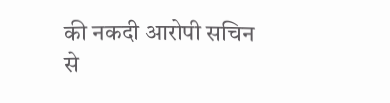की नकदी आरोपी सचिन से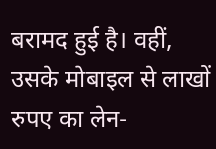बरामद हुई है। वहीं, उसके मोबाइल से लाखों रुपए का लेन-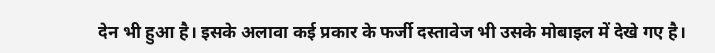देन भी हुआ है। इसके अलावा कई प्रकार के फर्जी दस्तावेज भी उसके मोबाइल में देखे गए है।